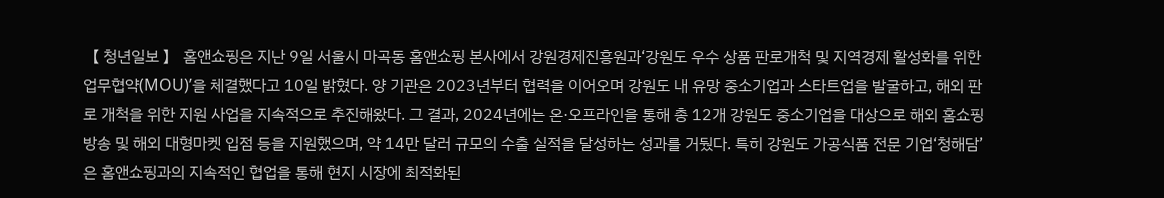【 청년일보 】 홈앤쇼핑은 지난 9일 서울시 마곡동 홈앤쇼핑 본사에서 강원경제진흥원과‘강원도 우수 상품 판로개척 및 지역경제 활성화를 위한 업무협약(MOU)’을 체결했다고 10일 밝혔다. 양 기관은 2023년부터 협력을 이어오며 강원도 내 유망 중소기업과 스타트업을 발굴하고, 해외 판로 개척을 위한 지원 사업을 지속적으로 추진해왔다. 그 결과, 2024년에는 온·오프라인을 통해 총 12개 강원도 중소기업을 대상으로 해외 홈쇼핑 방송 및 해외 대형마켓 입점 등을 지원했으며, 약 14만 달러 규모의 수출 실적을 달성하는 성과를 거뒀다. 특히 강원도 가공식품 전문 기업‘청해담’은 홈앤쇼핑과의 지속적인 협업을 통해 현지 시장에 최적화된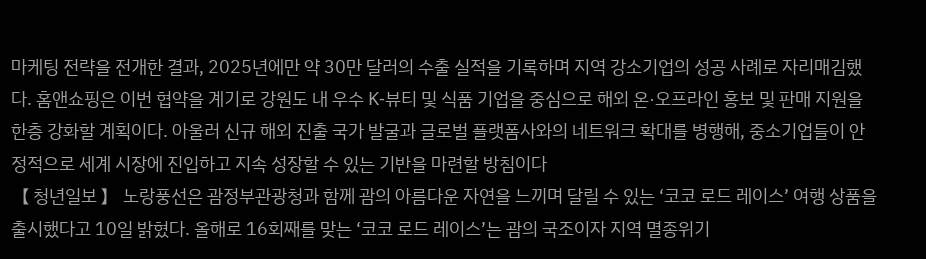마케팅 전략을 전개한 결과, 2025년에만 약 30만 달러의 수출 실적을 기록하며 지역 강소기업의 성공 사례로 자리매김했다. 홈앤쇼핑은 이번 협약을 계기로 강원도 내 우수 K-뷰티 및 식품 기업을 중심으로 해외 온·오프라인 홍보 및 판매 지원을 한층 강화할 계획이다. 아울러 신규 해외 진출 국가 발굴과 글로벌 플랫폼사와의 네트워크 확대를 병행해, 중소기업들이 안정적으로 세계 시장에 진입하고 지속 성장할 수 있는 기반을 마련할 방침이다
【 청년일보 】 노랑풍선은 괌정부관광청과 함께 괌의 아름다운 자연을 느끼며 달릴 수 있는 ‘코코 로드 레이스’ 여행 상품을 출시했다고 10일 밝혔다. 올해로 16회째를 맞는 ‘코코 로드 레이스’는 괌의 국조이자 지역 멸종위기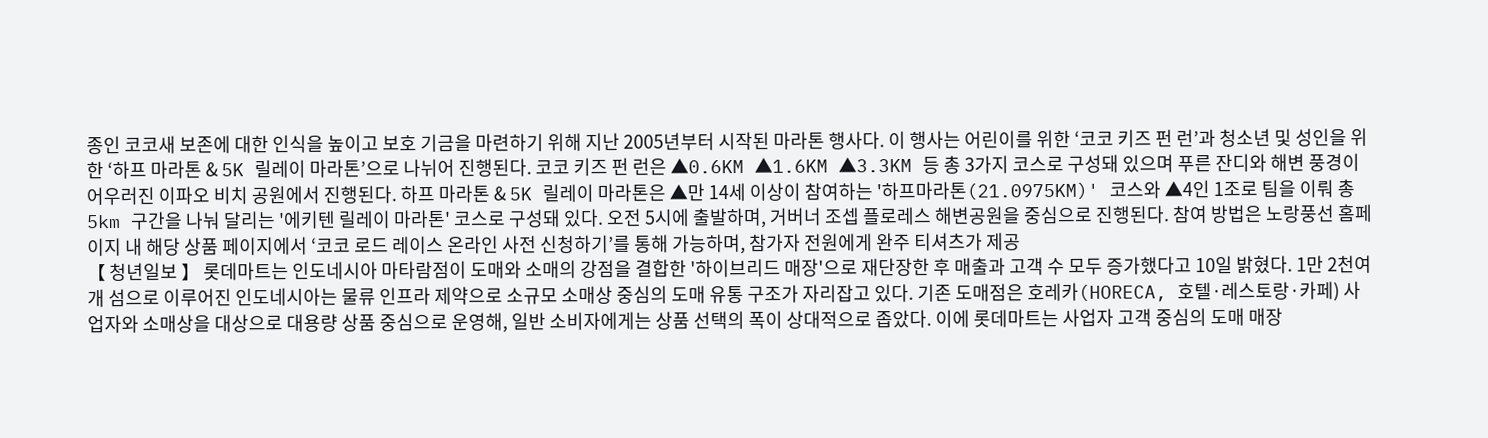종인 코코새 보존에 대한 인식을 높이고 보호 기금을 마련하기 위해 지난 2005년부터 시작된 마라톤 행사다. 이 행사는 어린이를 위한 ‘코코 키즈 펀 런’과 청소년 및 성인을 위한 ‘하프 마라톤 & 5K 릴레이 마라톤’으로 나뉘어 진행된다. 코코 키즈 펀 런은 ▲0.6KM ▲1.6KM ▲3.3KM 등 총 3가지 코스로 구성돼 있으며 푸른 잔디와 해변 풍경이 어우러진 이파오 비치 공원에서 진행된다. 하프 마라톤 & 5K 릴레이 마라톤은 ▲만 14세 이상이 참여하는 '하프마라톤(21.0975KM)' 코스와 ▲4인 1조로 팀을 이뤄 총 5km 구간을 나눠 달리는 '에키텐 릴레이 마라톤' 코스로 구성돼 있다. 오전 5시에 출발하며, 거버너 조셉 플로레스 해변공원을 중심으로 진행된다. 참여 방법은 노랑풍선 홈페이지 내 해당 상품 페이지에서 ‘코코 로드 레이스 온라인 사전 신청하기’를 통해 가능하며, 참가자 전원에게 완주 티셔츠가 제공
【 청년일보 】 롯데마트는 인도네시아 마타람점이 도매와 소매의 강점을 결합한 '하이브리드 매장'으로 재단장한 후 매출과 고객 수 모두 증가했다고 10일 밝혔다. 1만 2천여 개 섬으로 이루어진 인도네시아는 물류 인프라 제약으로 소규모 소매상 중심의 도매 유통 구조가 자리잡고 있다. 기존 도매점은 호레카(HORECA, 호텔·레스토랑·카페) 사업자와 소매상을 대상으로 대용량 상품 중심으로 운영해, 일반 소비자에게는 상품 선택의 폭이 상대적으로 좁았다. 이에 롯데마트는 사업자 고객 중심의 도매 매장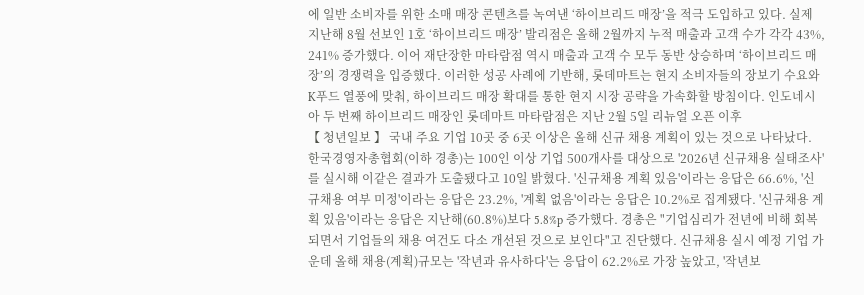에 일반 소비자를 위한 소매 매장 콘텐츠를 녹여낸 ‘하이브리드 매장’을 적극 도입하고 있다. 실제 지난해 8월 선보인 1호 ‘하이브리드 매장’ 발리점은 올해 2월까지 누적 매출과 고객 수가 각각 43%, 241% 증가했다. 이어 재단장한 마타람점 역시 매출과 고객 수 모두 동반 상승하며 ‘하이브리드 매장’의 경쟁력을 입증했다. 이러한 성공 사례에 기반해, 롯데마트는 현지 소비자들의 장보기 수요와 K푸드 열풍에 맞춰, 하이브리드 매장 확대를 통한 현지 시장 공략을 가속화할 방침이다. 인도네시아 두 번째 하이브리드 매장인 롯데마트 마타람점은 지난 2월 5일 리뉴얼 오픈 이후
【 청년일보 】 국내 주요 기업 10곳 중 6곳 이상은 올해 신규 채용 계획이 있는 것으로 나타났다. 한국경영자총협회(이하 경총)는 100인 이상 기업 500개사를 대상으로 '2026년 신규채용 실태조사'를 실시해 이같은 결과가 도출됐다고 10일 밝혔다. '신규채용 계획 있음'이라는 응답은 66.6%, '신규채용 여부 미정'이라는 응답은 23.2%, '계획 없음'이라는 응답은 10.2%로 집계됐다. '신규채용 계획 있음'이라는 응답은 지난해(60.8%)보다 5.8%p 증가했다. 경총은 "기업심리가 전년에 비해 회복되면서 기업들의 채용 여건도 다소 개선된 것으로 보인다"고 진단했다. 신규채용 실시 예정 기업 가운데 올해 채용(계획)규모는 '작년과 유사하다'는 응답이 62.2%로 가장 높았고, '작년보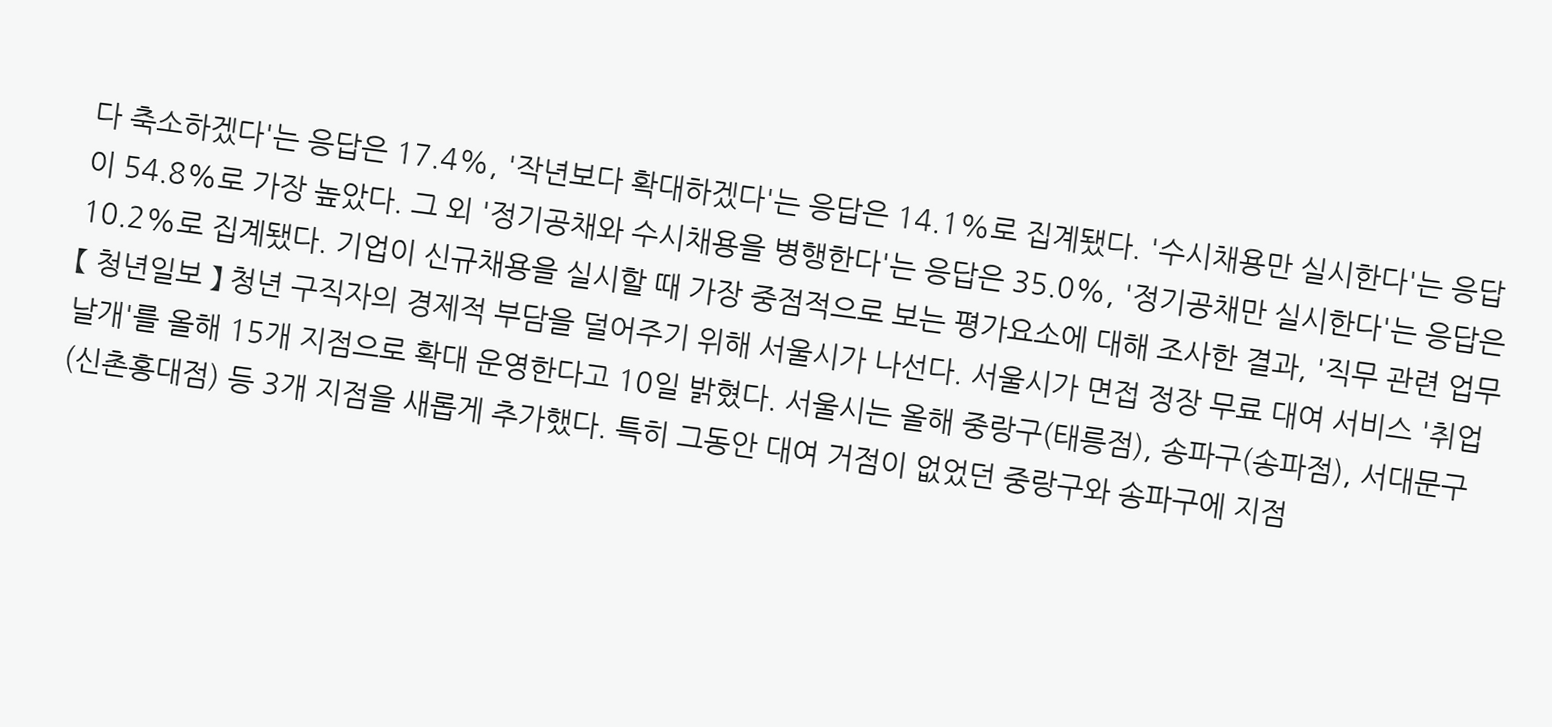다 축소하겠다'는 응답은 17.4%, '작년보다 확대하겠다'는 응답은 14.1%로 집계됐다. '수시채용만 실시한다'는 응답이 54.8%로 가장 높았다. 그 외 '정기공채와 수시채용을 병행한다'는 응답은 35.0%, '정기공채만 실시한다'는 응답은 10.2%로 집계됐다. 기업이 신규채용을 실시할 때 가장 중점적으로 보는 평가요소에 대해 조사한 결과, '직무 관련 업무
【 청년일보 】 청년 구직자의 경제적 부담을 덜어주기 위해 서울시가 나선다. 서울시가 면접 정장 무료 대여 서비스 '취업날개'를 올해 15개 지점으로 확대 운영한다고 10일 밝혔다. 서울시는 올해 중랑구(태릉점), 송파구(송파점), 서대문구(신촌홍대점) 등 3개 지점을 새롭게 추가했다. 특히 그동안 대여 거점이 없었던 중랑구와 송파구에 지점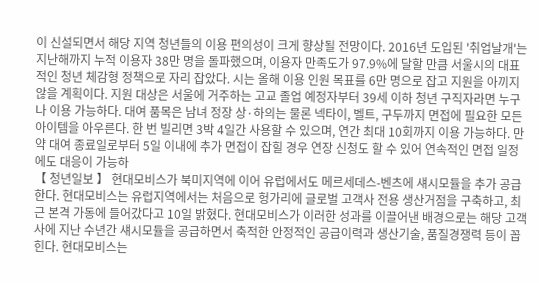이 신설되면서 해당 지역 청년들의 이용 편의성이 크게 향상될 전망이다. 2016년 도입된 '취업날개'는 지난해까지 누적 이용자 38만 명을 돌파했으며, 이용자 만족도가 97.9%에 달할 만큼 서울시의 대표적인 청년 체감형 정책으로 자리 잡았다. 시는 올해 이용 인원 목표를 6만 명으로 잡고 지원을 아끼지 않을 계획이다. 지원 대상은 서울에 거주하는 고교 졸업 예정자부터 39세 이하 청년 구직자라면 누구나 이용 가능하다. 대여 품목은 남녀 정장 상·하의는 물론 넥타이, 벨트, 구두까지 면접에 필요한 모든 아이템을 아우른다. 한 번 빌리면 3박 4일간 사용할 수 있으며, 연간 최대 10회까지 이용 가능하다. 만약 대여 종료일로부터 5일 이내에 추가 면접이 잡힐 경우 연장 신청도 할 수 있어 연속적인 면접 일정에도 대응이 가능하
【 청년일보 】 현대모비스가 북미지역에 이어 유럽에서도 메르세데스-벤츠에 섀시모듈을 추가 공급한다. 현대모비스는 유럽지역에서는 처음으로 헝가리에 글로벌 고객사 전용 생산거점을 구축하고, 최근 본격 가동에 들어갔다고 10일 밝혔다. 현대모비스가 이러한 성과를 이끌어낸 배경으로는 해당 고객사에 지난 수년간 섀시모듈을 공급하면서 축적한 안정적인 공급이력과 생산기술, 품질경쟁력 등이 꼽힌다. 현대모비스는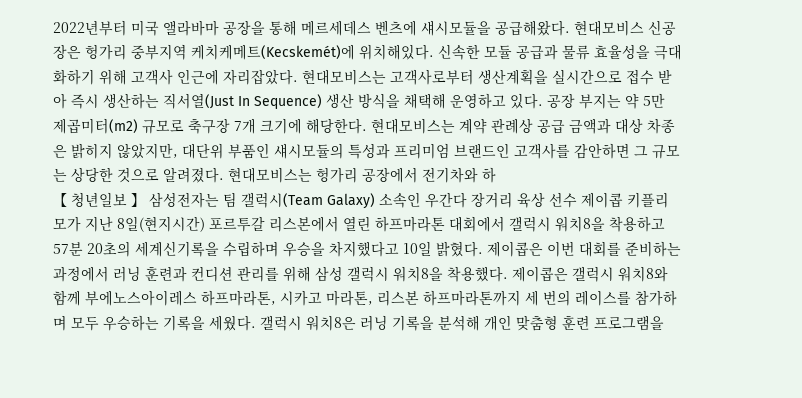2022년부터 미국 앨라바마 공장을 통해 메르세데스 벤츠에 섀시모듈을 공급해왔다. 현대모비스 신공장은 헝가리 중부지역 케치케메트(Kecskemét)에 위치해있다. 신속한 모듈 공급과 물류 효율성을 극대화하기 위해 고객사 인근에 자리잡았다. 현대모비스는 고객사로부터 생산계획을 실시간으로 접수 받아 즉시 생산하는 직서열(Just In Sequence) 생산 방식을 채택해 운영하고 있다. 공장 부지는 약 5만 제곱미터(m2) 규모로 축구장 7개 크기에 해당한다. 현대모비스는 계약 관례상 공급 금액과 대상 차종은 밝히지 않았지만, 대단위 부품인 섀시모듈의 특성과 프리미엄 브랜드인 고객사를 감안하면 그 규모는 상당한 것으로 알려졌다. 현대모비스는 헝가리 공장에서 전기차와 하
【 청년일보 】 삼성전자는 팀 갤럭시(Team Galaxy) 소속인 우간다 장거리 육상 선수 제이콥 키플리모가 지난 8일(현지시간) 포르투갈 리스본에서 열린 하프마라톤 대회에서 갤럭시 워치8을 착용하고 57분 20초의 세계신기록을 수립하며 우승을 차지했다고 10일 밝혔다. 제이콥은 이번 대회를 준비하는 과정에서 러닝 훈련과 컨디션 관리를 위해 삼성 갤럭시 워치8을 착용했다. 제이콥은 갤럭시 워치8와 함께 부에노스아이레스 하프마라톤, 시카고 마라톤, 리스본 하프마라톤까지 세 번의 레이스를 참가하며 모두 우승하는 기록을 세웠다. 갤럭시 워치8은 러닝 기록을 분석해 개인 맞춤형 훈련 프로그램을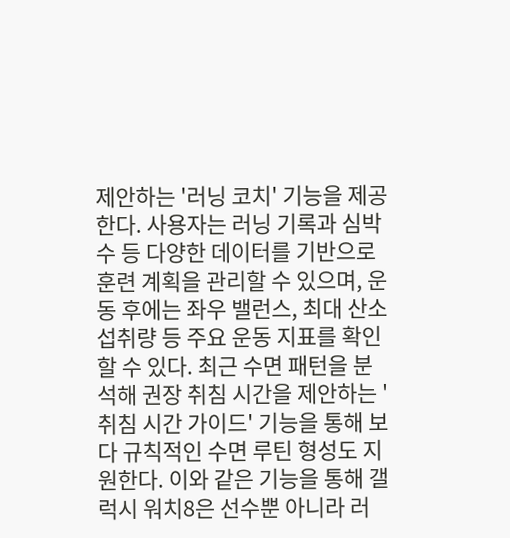제안하는 '러닝 코치' 기능을 제공한다. 사용자는 러닝 기록과 심박수 등 다양한 데이터를 기반으로 훈련 계획을 관리할 수 있으며, 운동 후에는 좌우 밸런스, 최대 산소 섭취량 등 주요 운동 지표를 확인할 수 있다. 최근 수면 패턴을 분석해 권장 취침 시간을 제안하는 '취침 시간 가이드' 기능을 통해 보다 규칙적인 수면 루틴 형성도 지원한다. 이와 같은 기능을 통해 갤럭시 워치8은 선수뿐 아니라 러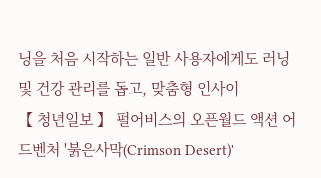닝을 처음 시작하는 일반 사용자에게도 러닝 및 건강 관리를 돕고, 맞춤형 인사이
【 청년일보 】 펄어비스의 오픈월드 액션 어드벤처 '붉은사막(Crimson Desert)'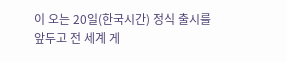이 오는 20일(한국시간) 정식 출시를 앞두고 전 세계 게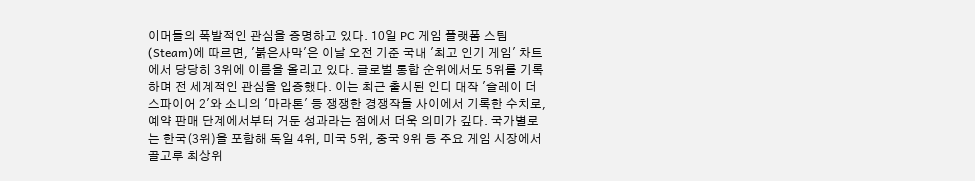이머들의 폭발적인 관심을 증명하고 있다. 10일 PC 게임 플랫폼 스팀(Steam)에 따르면, '붉은사막'은 이날 오전 기준 국내 '최고 인기 게임' 차트에서 당당히 3위에 이름을 올리고 있다. 글로벌 통합 순위에서도 5위를 기록하며 전 세계적인 관심을 입증했다. 이는 최근 출시된 인디 대작 '슬레이 더 스파이어 2'와 소니의 '마라톤' 등 쟁쟁한 경쟁작들 사이에서 기록한 수치로, 예약 판매 단계에서부터 거둔 성과라는 점에서 더욱 의미가 깊다. 국가별로는 한국(3위)을 포함해 독일 4위, 미국 5위, 중국 9위 등 주요 게임 시장에서 골고루 최상위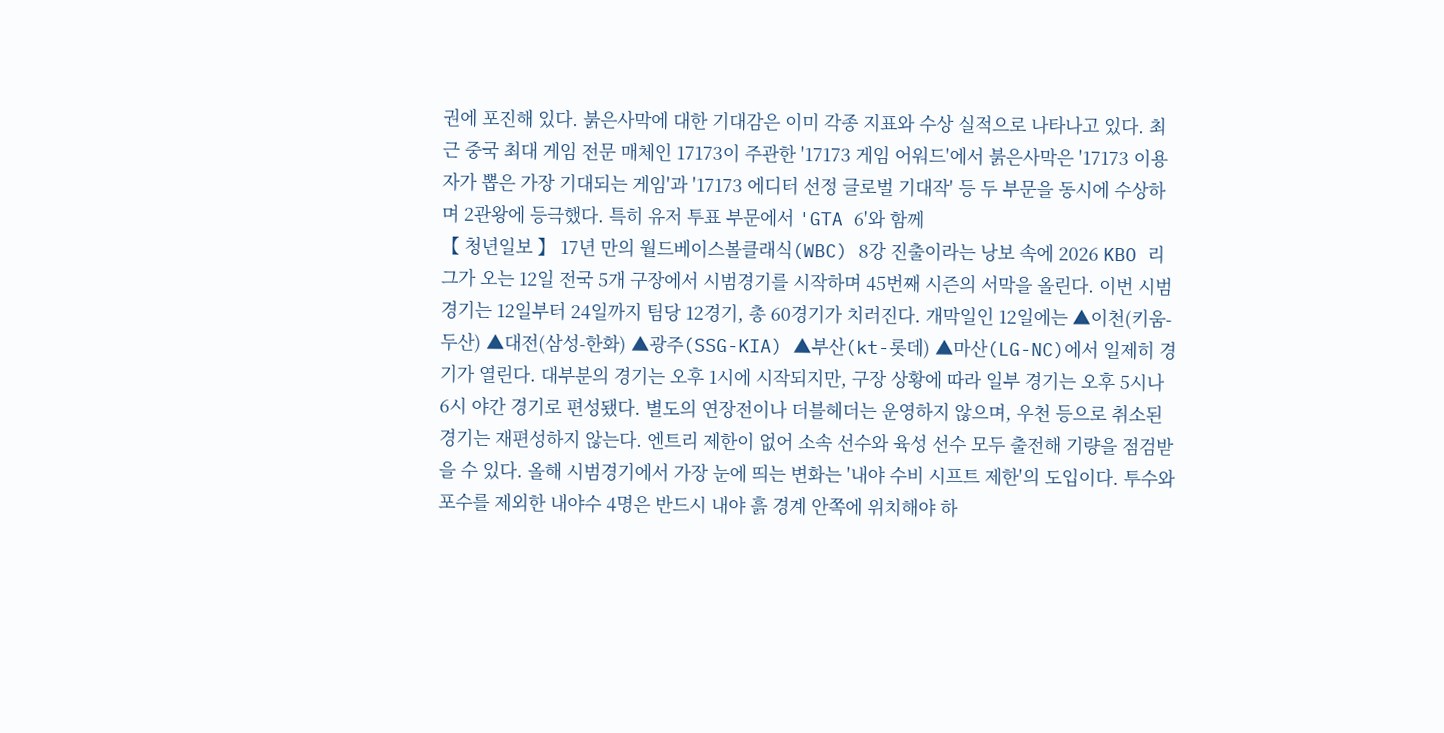권에 포진해 있다. 붉은사막에 대한 기대감은 이미 각종 지표와 수상 실적으로 나타나고 있다. 최근 중국 최대 게임 전문 매체인 17173이 주관한 '17173 게임 어워드'에서 붉은사막은 '17173 이용자가 뽑은 가장 기대되는 게임'과 '17173 에디터 선정 글로벌 기대작' 등 두 부문을 동시에 수상하며 2관왕에 등극했다. 특히 유저 투표 부문에서 'GTA 6'와 함께
【 청년일보 】 17년 만의 월드베이스볼클래식(WBC) 8강 진출이라는 낭보 속에 2026 KBO 리그가 오는 12일 전국 5개 구장에서 시범경기를 시작하며 45번째 시즌의 서막을 올린다. 이번 시범경기는 12일부터 24일까지 팀당 12경기, 총 60경기가 치러진다. 개막일인 12일에는 ▲이천(키움-두산) ▲대전(삼성-한화) ▲광주(SSG-KIA) ▲부산(kt-롯데) ▲마산(LG-NC)에서 일제히 경기가 열린다. 대부분의 경기는 오후 1시에 시작되지만, 구장 상황에 따라 일부 경기는 오후 5시나 6시 야간 경기로 편성됐다. 별도의 연장전이나 더블헤더는 운영하지 않으며, 우천 등으로 취소된 경기는 재편성하지 않는다. 엔트리 제한이 없어 소속 선수와 육성 선수 모두 출전해 기량을 점검받을 수 있다. 올해 시범경기에서 가장 눈에 띄는 변화는 '내야 수비 시프트 제한'의 도입이다. 투수와 포수를 제외한 내야수 4명은 반드시 내야 흙 경계 안쪽에 위치해야 하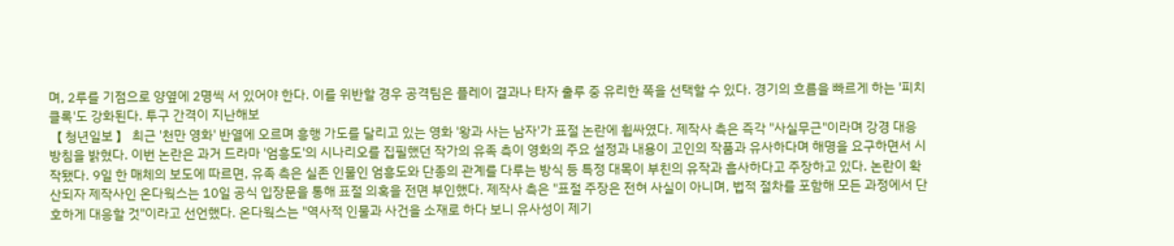며, 2루를 기점으로 양옆에 2명씩 서 있어야 한다. 이를 위반할 경우 공격팀은 플레이 결과나 타자 출루 중 유리한 쪽을 선택할 수 있다. 경기의 흐름을 빠르게 하는 '피치 클록'도 강화된다. 투구 간격이 지난해보
【 청년일보 】 최근 '천만 영화' 반열에 오르며 흥행 가도를 달리고 있는 영화 '왕과 사는 남자'가 표절 논란에 휩싸였다. 제작사 측은 즉각 "사실무근"이라며 강경 대응 방침을 밝혔다. 이번 논란은 과거 드라마 '엄흥도'의 시나리오를 집필했던 작가의 유족 측이 영화의 주요 설정과 내용이 고인의 작품과 유사하다며 해명을 요구하면서 시작됐다. 9일 한 매체의 보도에 따르면, 유족 측은 실존 인물인 엄흥도와 단종의 관계를 다루는 방식 등 특정 대목이 부친의 유작과 흡사하다고 주장하고 있다. 논란이 확산되자 제작사인 온다웍스는 10일 공식 입장문을 통해 표절 의혹을 전면 부인했다. 제작사 측은 "표절 주장은 전혀 사실이 아니며, 법적 절차를 포함해 모든 과정에서 단호하게 대응할 것"이라고 선언했다. 온다웍스는 "역사적 인물과 사건을 소재로 하다 보니 유사성이 제기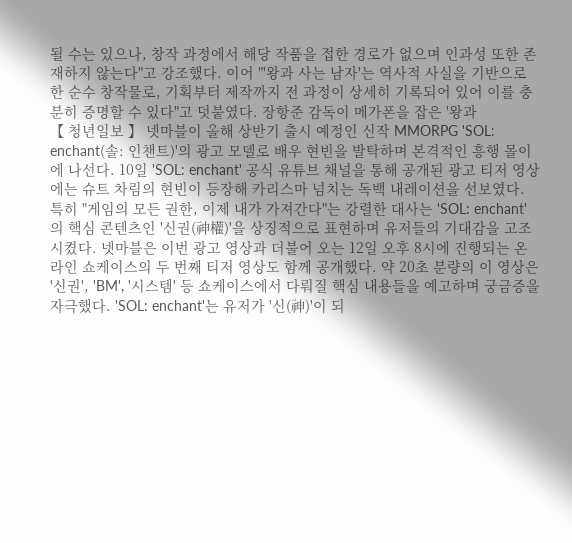될 수는 있으나, 창작 과정에서 해당 작품을 접한 경로가 없으며 인과성 또한 존재하지 않는다"고 강조했다. 이어 "'왕과 사는 남자'는 역사적 사실을 기반으로 한 순수 창작물로, 기획부터 제작까지 전 과정이 상세히 기록되어 있어 이를 충분히 증명할 수 있다"고 덧붙였다. 장항준 감독이 메가폰을 잡은 '왕과
【 청년일보 】 넷마블이 올해 상반기 출시 예정인 신작 MMORPG 'SOL: enchant(솔: 인챈트)'의 광고 모델로 배우 현빈을 발탁하며 본격적인 흥행 몰이에 나선다. 10일 'SOL: enchant' 공식 유튜브 채널을 통해 공개된 광고 티저 영상에는 슈트 차림의 현빈이 등장해 카리스마 넘치는 독백 내레이션을 선보였다. 특히 "게임의 모든 권한, 이제 내가 가져간다"는 강렬한 대사는 'SOL: enchant'의 핵심 콘텐츠인 '신권(神權)'을 상징적으로 표현하며 유저들의 기대감을 고조시켰다. 넷마블은 이번 광고 영상과 더불어 오는 12일 오후 8시에 진행되는 온라인 쇼케이스의 두 번째 티저 영상도 함께 공개했다. 약 20초 분량의 이 영상은 '신권', 'BM', '시스템' 등 쇼케이스에서 다뤄질 핵심 내용들을 예고하며 궁금증을 자극했다. 'SOL: enchant'는 유저가 '신(神)'이 되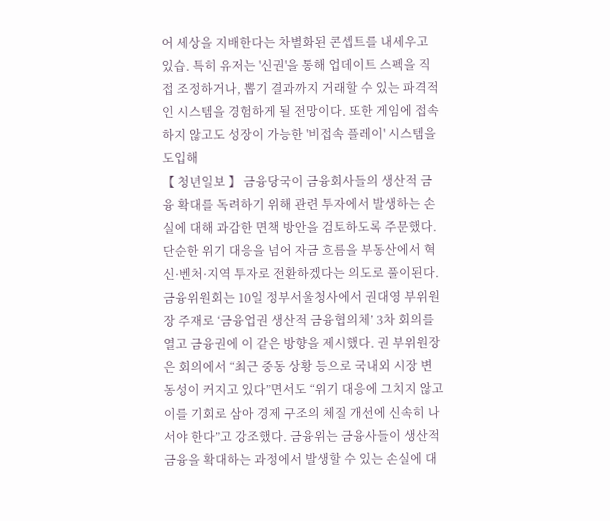어 세상을 지배한다는 차별화된 콘셉트를 내세우고 있습. 특히 유저는 '신권'을 통해 업데이트 스펙을 직접 조정하거나, 뽑기 결과까지 거래할 수 있는 파격적인 시스템을 경험하게 될 전망이다. 또한 게임에 접속하지 않고도 성장이 가능한 '비접속 플레이' 시스템을 도입해
【 청년일보 】 금융당국이 금융회사들의 생산적 금융 확대를 독려하기 위해 관련 투자에서 발생하는 손실에 대해 과감한 면책 방안을 검토하도록 주문했다. 단순한 위기 대응을 넘어 자금 흐름을 부동산에서 혁신·벤처·지역 투자로 전환하겠다는 의도로 풀이된다. 금융위원회는 10일 정부서울청사에서 권대영 부위원장 주재로 ‘금융업권 생산적 금융협의체’ 3차 회의를 열고 금융권에 이 같은 방향을 제시했다. 권 부위원장은 회의에서 “최근 중동 상황 등으로 국내외 시장 변동성이 커지고 있다”면서도 “위기 대응에 그치지 않고 이를 기회로 삼아 경제 구조의 체질 개선에 신속히 나서야 한다”고 강조했다. 금융위는 금융사들이 생산적 금융을 확대하는 과정에서 발생할 수 있는 손실에 대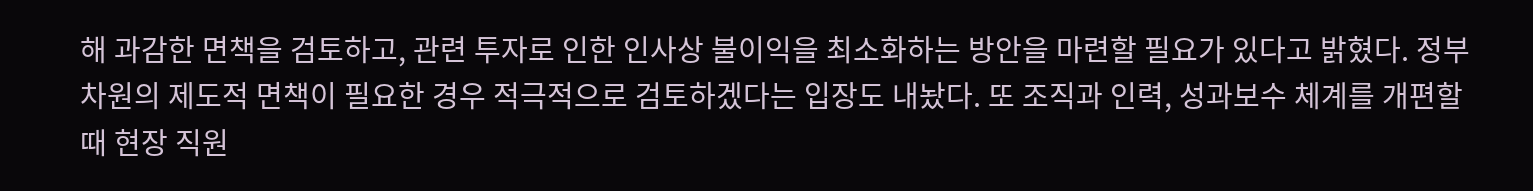해 과감한 면책을 검토하고, 관련 투자로 인한 인사상 불이익을 최소화하는 방안을 마련할 필요가 있다고 밝혔다. 정부 차원의 제도적 면책이 필요한 경우 적극적으로 검토하겠다는 입장도 내놨다. 또 조직과 인력, 성과보수 체계를 개편할 때 현장 직원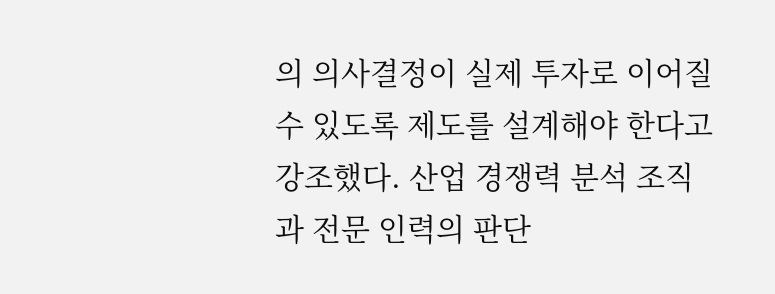의 의사결정이 실제 투자로 이어질 수 있도록 제도를 설계해야 한다고 강조했다. 산업 경쟁력 분석 조직과 전문 인력의 판단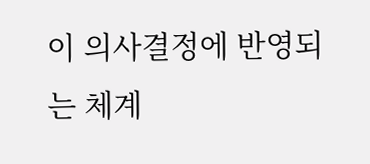이 의사결정에 반영되는 체계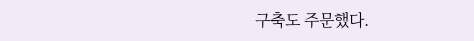구축도 주문했다.